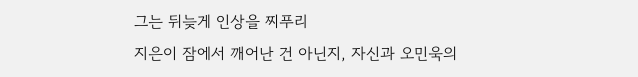그는 뒤늦게 인상을 찌푸리
지은이 잠에서 깨어난 건 아닌지, 자신과 오민욱의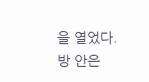을 열었다. 방 안은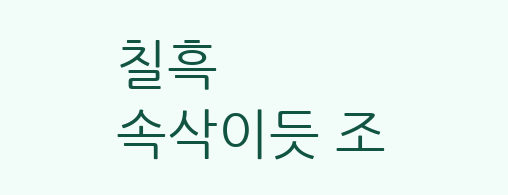칠흑
속삭이듯 조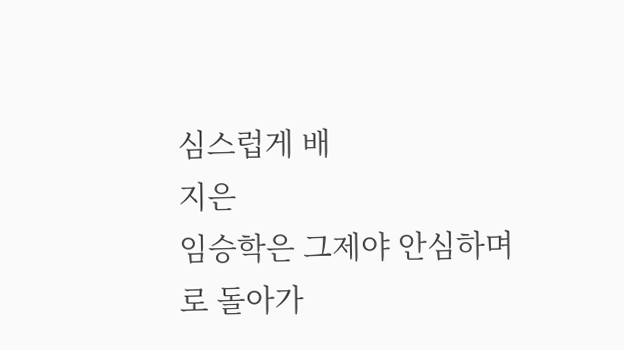심스럽게 배
지은
임승학은 그제야 안심하며
로 돌아가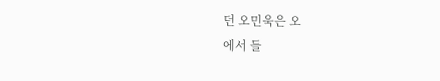던 오민욱은 오
에서 들